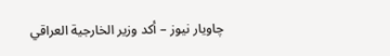چاويار نيوز – أكد وزير الخارجية العراقي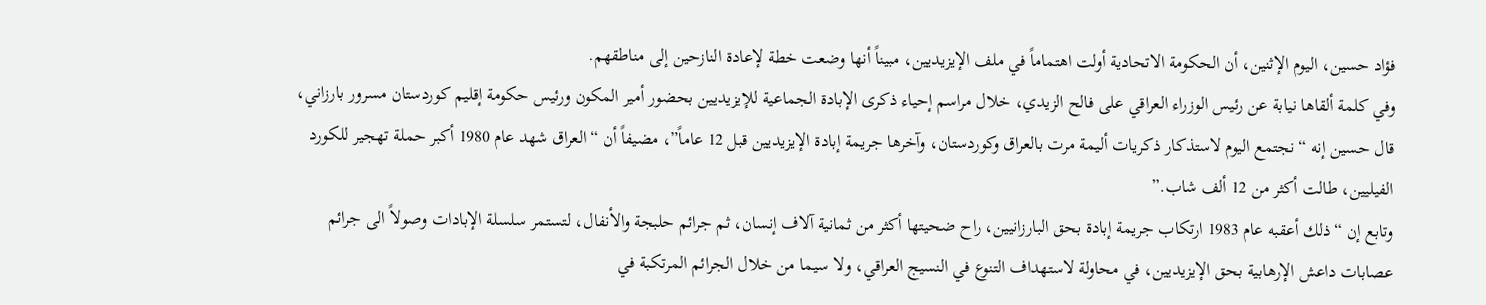فؤاد حسين، اليوم الإثنين، أن الحكومة الاتحادية أولت اهتماماً في ملف الإيزيديين، مبيناً أنها وضعت خطة لإعادة النازحين إلى مناطقهم.
وفي كلمة ألقاها نيابة عن رئيس الوزراء العراقي على فالح الزيدي، خلال مراسم إحياء ذكرى الإبادة الجماعية للإيزيديين بحضور أمير المكون ورئيس حكومة إقليم كوردستان مسرور بارزاني، قال حسين إنه “نجتمع اليوم لاستذكار ذكريات أليمة مرت بالعراق وكوردستان، وآخرها جريمة إبادة الإيزيديين قبل 12 عاماً”، مضيفاً أن “العراق شهد عام 1980 أكبر حملة تهجير للكورد الفيليين، طالت أكثر من 12 ألف شاب.”
وتابع إن “ذلك أعقبه عام 1983 ارتكاب جريمة إبادة بحق البارزانيين، راح ضحيتها أكثر من ثمانية آلاف إنسان، ثم جرائم حلبجة والأنفال، لتستمر سلسلة الإبادات وصولاً الى جرائم عصابات داعش الإرهابية بحق الإيزيديين، في محاولة لاستهداف التنوع في النسيج العراقي، ولا سيما من خلال الجرائم المرتكبة في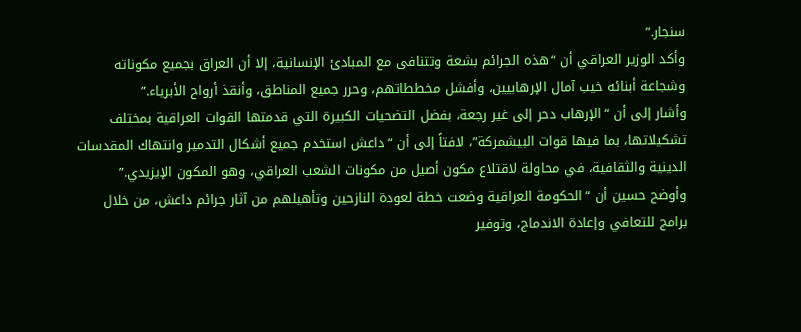سنجار.”
وأكد الوزير العراقي أن “هذه الجرائم بشعة وتتنافى مع المبادئ الإنسانية، إلا أن العراق بجميع مكوناته وشجاعة أبنائه خيب آمال الإرهابيين، وأفشل مخططاتهم، وحرر جميع المناطق، وأنقذ أرواح الأبرياء.”
وأشار إلى أن “الإرهاب دحر إلى غير رجعة، بفضل التضحيات الكبيرة التي قدمتها القوات العراقية بمختلف تشكيلاتها، بما فيها قوات البيشمركة”، لافتاً إلى أن “داعش استخدم جميع أشكال التدمير وانتهاك المقدسات الدينية والثقافية، في محاولة لاقتلاع مكون أصيل من مكونات الشعب العراقي، وهو المكون الإيزيدي.”
وأوضح حسين أن “الحكومة العراقية وضعت خطة لعودة النازحين وتأهيلهم من آثار جرائم داعش، من خلال برامج للتعافي وإعادة الاندماج، وتوفير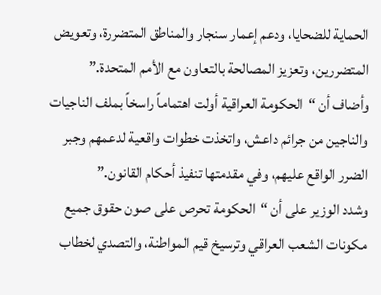الحماية للضحايا، ودعم إعمار سنجار والمناطق المتضررة، وتعويض المتضررين، وتعزيز المصالحة بالتعاون مع الأمم المتحدة.”
وأضاف أن “الحكومة العراقية أولت اهتماماً راسخاً بملف الناجيات والناجين من جرائم داعش، واتخذت خطوات واقعية لدعمهم وجبر الضرر الواقع عليهم، وفي مقدمتها تنفيذ أحكام القانون.”
وشدد الوزير على أن “الحكومة تحرص على صون حقوق جميع مكونات الشعب العراقي وترسيخ قيم المواطنة، والتصدي لخطاب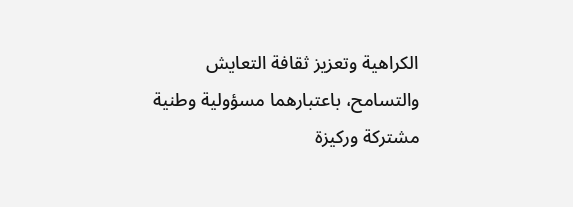الكراهية وتعزيز ثقافة التعايش والتسامح، باعتبارهما مسؤولية وطنية مشتركة وركيزة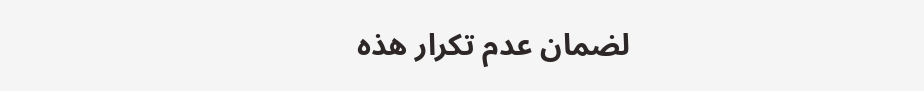لضمان عدم تكرار هذه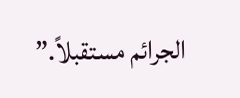الجرائم مستقبلاً.”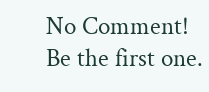No Comment! Be the first one.